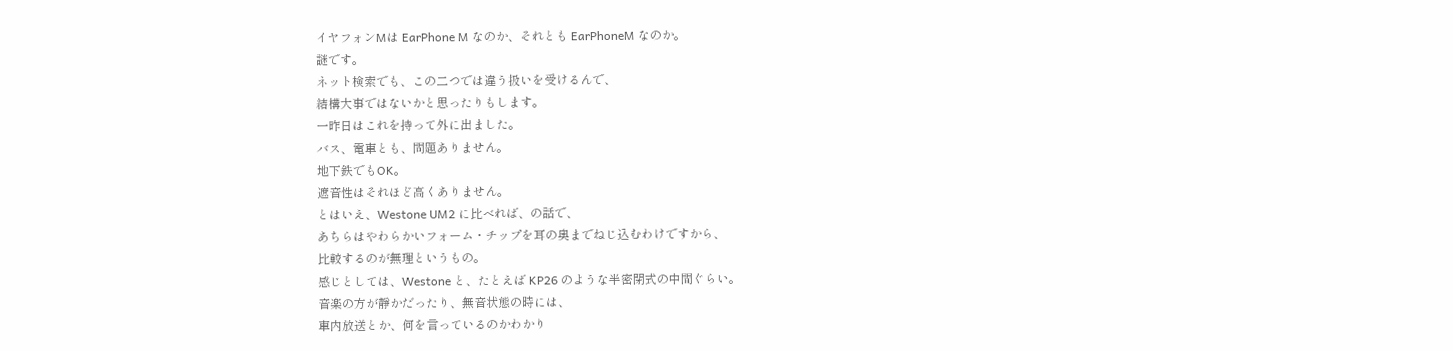イヤフォンMは EarPhone M なのか、それとも EarPhoneM なのか。
謎です。
ネット検索でも、この二つでは違う扱いを受けるんで、
結構大事ではないかと思ったりもします。
一昨日はこれを持って外に出ました。
バス、電車とも、問題ありません。
地下鉄でもOK。
遮音性はそれほど高くありません。
とはいえ、Westone UM2 に比べれば、の話で、
あちらはやわらかいフォーム・チップを耳の奥までねじ込むわけですから、
比較するのが無理というもの。
感じとしては、Westone と、たとえば KP26 のような半密閉式の中間ぐらい。
音楽の方が靜かだったり、無音状態の時には、
車内放送とか、何を言っているのかわかり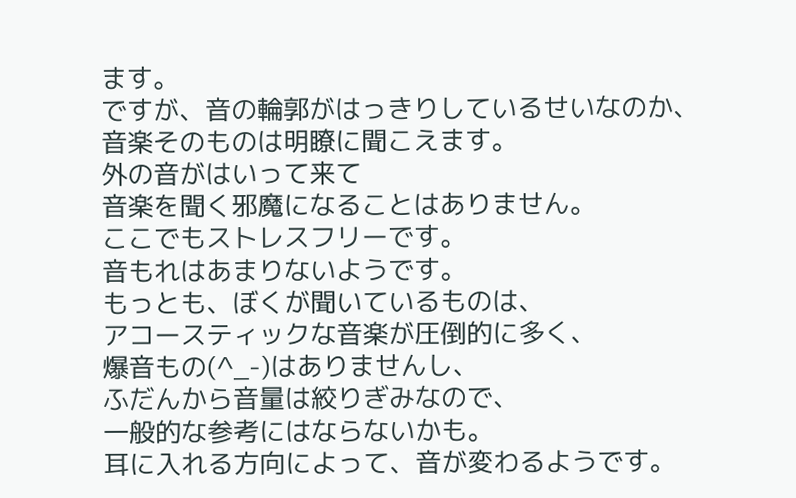ます。
ですが、音の輪郭がはっきりしているせいなのか、
音楽そのものは明瞭に聞こえます。
外の音がはいって来て
音楽を聞く邪魔になることはありません。
ここでもストレスフリーです。
音もれはあまりないようです。
もっとも、ぼくが聞いているものは、
アコースティックな音楽が圧倒的に多く、
爆音もの(^_-)はありませんし、
ふだんから音量は絞りぎみなので、
一般的な参考にはならないかも。
耳に入れる方向によって、音が変わるようです。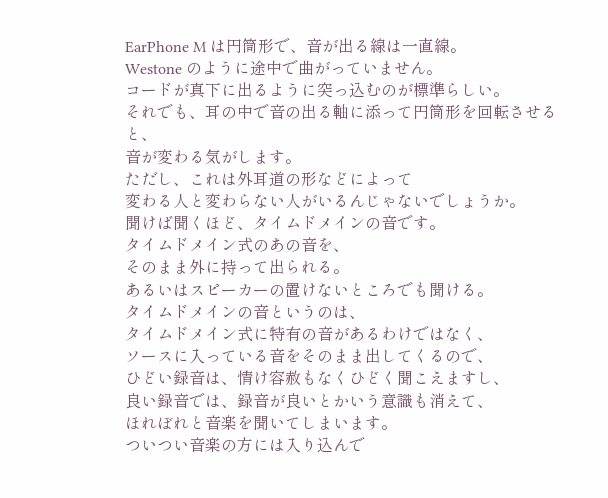EarPhone M は円筒形で、音が出る線は一直線。
Westone のように途中で曲がっていません。
コードが真下に出るように突っ込むのが標準らしい。
それでも、耳の中で音の出る軸に添って円筒形を回転させると、
音が変わる気がします。
ただし、これは外耳道の形などによって
変わる人と変わらない人がいるんじゃないでしょうか。
聞けば聞くほど、タイムドメインの音です。
タイムドメイン式のあの音を、
そのまま外に持って出られる。
あるいはスピーカーの置けないところでも聞ける。
タイムドメインの音というのは、
タイムドメイン式に特有の音があるわけではなく、
ソースに入っている音をそのまま出してくるので、
ひどい録音は、情け容赦もなくひどく聞こえますし、
良い録音では、録音が良いとかいう意識も消えて、
ほれぼれと音楽を聞いてしまいます。
ついつい音楽の方には入り込んで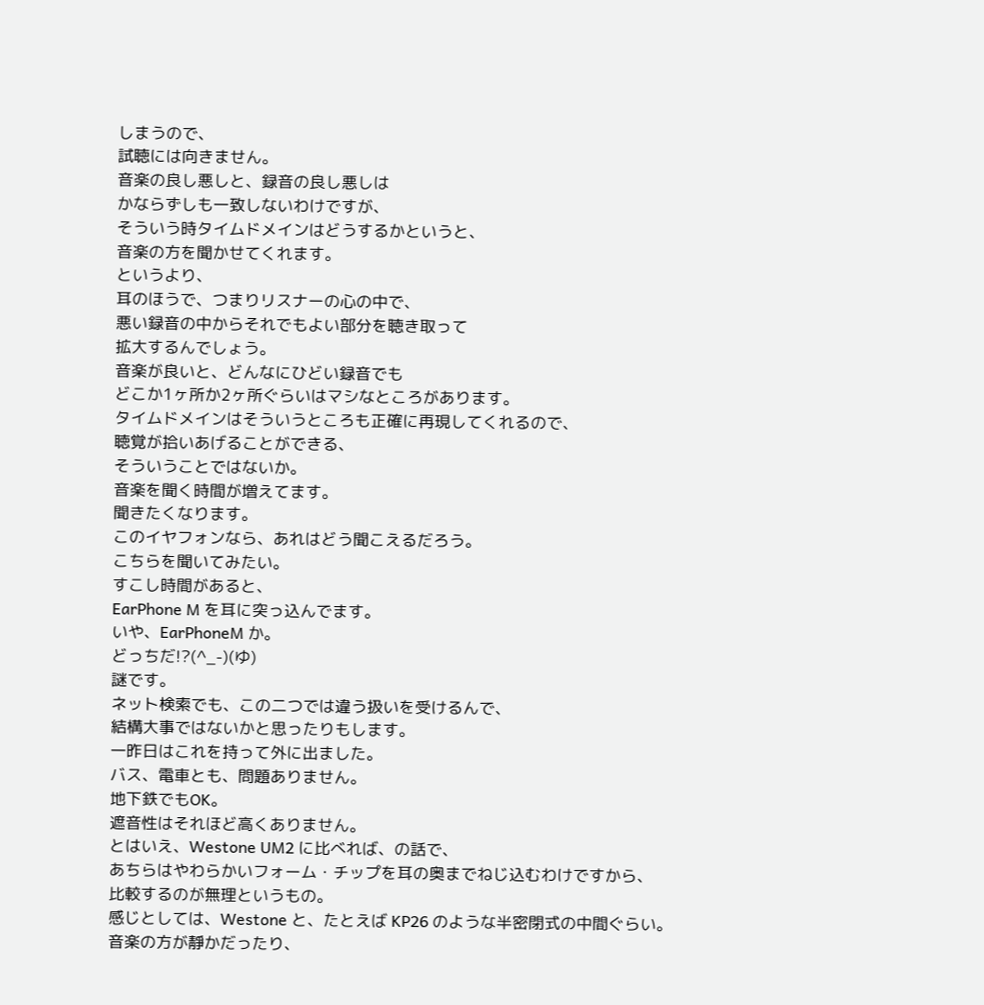しまうので、
試聴には向きません。
音楽の良し悪しと、録音の良し悪しは
かならずしも一致しないわけですが、
そういう時タイムドメインはどうするかというと、
音楽の方を聞かせてくれます。
というより、
耳のほうで、つまりリスナーの心の中で、
悪い録音の中からそれでもよい部分を聴き取って
拡大するんでしょう。
音楽が良いと、どんなにひどい録音でも
どこか1ヶ所か2ヶ所ぐらいはマシなところがあります。
タイムドメインはそういうところも正確に再現してくれるので、
聴覚が拾いあげることができる、
そういうことではないか。
音楽を聞く時間が増えてます。
聞きたくなります。
このイヤフォンなら、あれはどう聞こえるだろう。
こちらを聞いてみたい。
すこし時間があると、
EarPhone M を耳に突っ込んでます。
いや、EarPhoneM か。
どっちだ!?(^_-)(ゆ)
謎です。
ネット検索でも、この二つでは違う扱いを受けるんで、
結構大事ではないかと思ったりもします。
一昨日はこれを持って外に出ました。
バス、電車とも、問題ありません。
地下鉄でもOK。
遮音性はそれほど高くありません。
とはいえ、Westone UM2 に比べれば、の話で、
あちらはやわらかいフォーム・チップを耳の奥までねじ込むわけですから、
比較するのが無理というもの。
感じとしては、Westone と、たとえば KP26 のような半密閉式の中間ぐらい。
音楽の方が靜かだったり、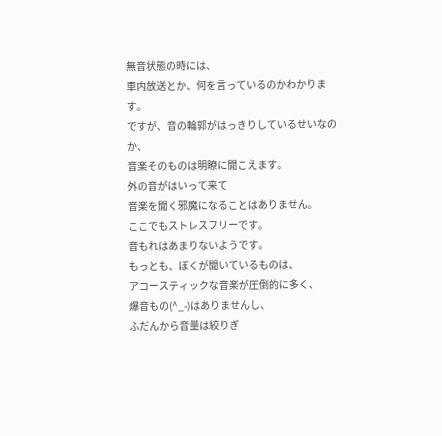無音状態の時には、
車内放送とか、何を言っているのかわかります。
ですが、音の輪郭がはっきりしているせいなのか、
音楽そのものは明瞭に聞こえます。
外の音がはいって来て
音楽を聞く邪魔になることはありません。
ここでもストレスフリーです。
音もれはあまりないようです。
もっとも、ぼくが聞いているものは、
アコースティックな音楽が圧倒的に多く、
爆音もの(^_-)はありませんし、
ふだんから音量は絞りぎ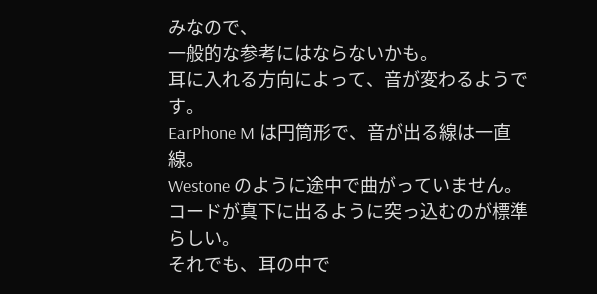みなので、
一般的な参考にはならないかも。
耳に入れる方向によって、音が変わるようです。
EarPhone M は円筒形で、音が出る線は一直線。
Westone のように途中で曲がっていません。
コードが真下に出るように突っ込むのが標準らしい。
それでも、耳の中で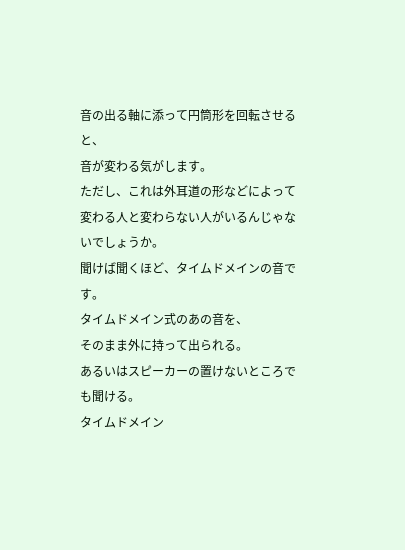音の出る軸に添って円筒形を回転させると、
音が変わる気がします。
ただし、これは外耳道の形などによって
変わる人と変わらない人がいるんじゃないでしょうか。
聞けば聞くほど、タイムドメインの音です。
タイムドメイン式のあの音を、
そのまま外に持って出られる。
あるいはスピーカーの置けないところでも聞ける。
タイムドメイン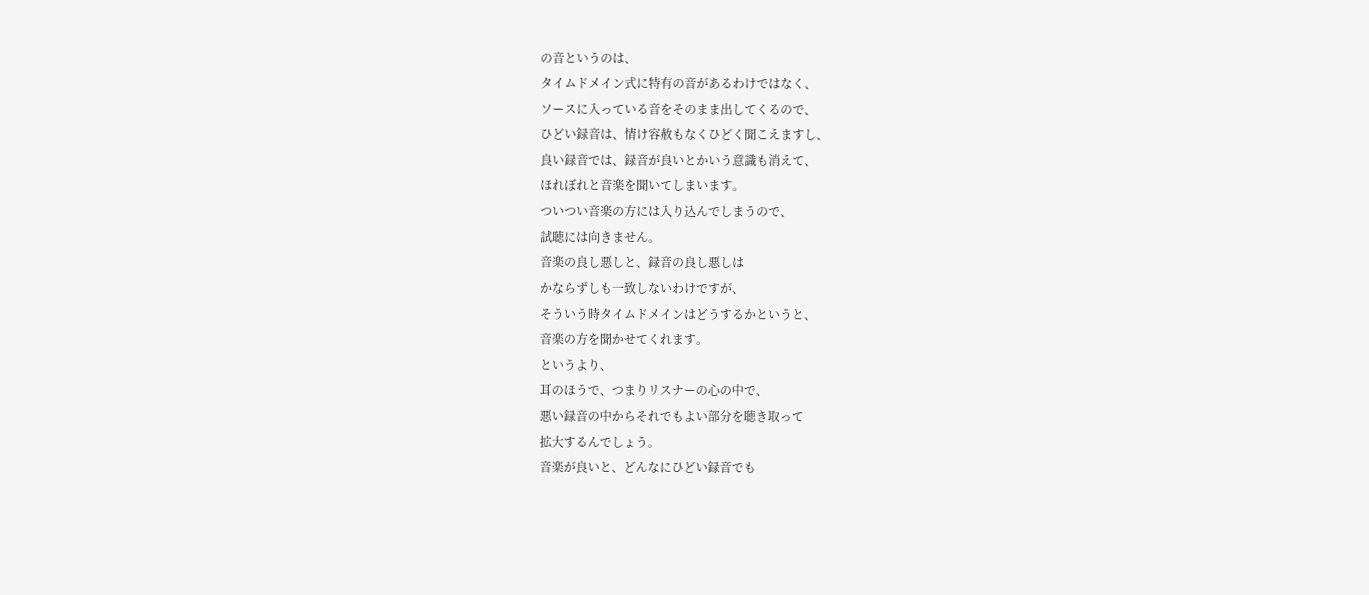の音というのは、
タイムドメイン式に特有の音があるわけではなく、
ソースに入っている音をそのまま出してくるので、
ひどい録音は、情け容赦もなくひどく聞こえますし、
良い録音では、録音が良いとかいう意識も消えて、
ほれぼれと音楽を聞いてしまいます。
ついつい音楽の方には入り込んでしまうので、
試聴には向きません。
音楽の良し悪しと、録音の良し悪しは
かならずしも一致しないわけですが、
そういう時タイムドメインはどうするかというと、
音楽の方を聞かせてくれます。
というより、
耳のほうで、つまりリスナーの心の中で、
悪い録音の中からそれでもよい部分を聴き取って
拡大するんでしょう。
音楽が良いと、どんなにひどい録音でも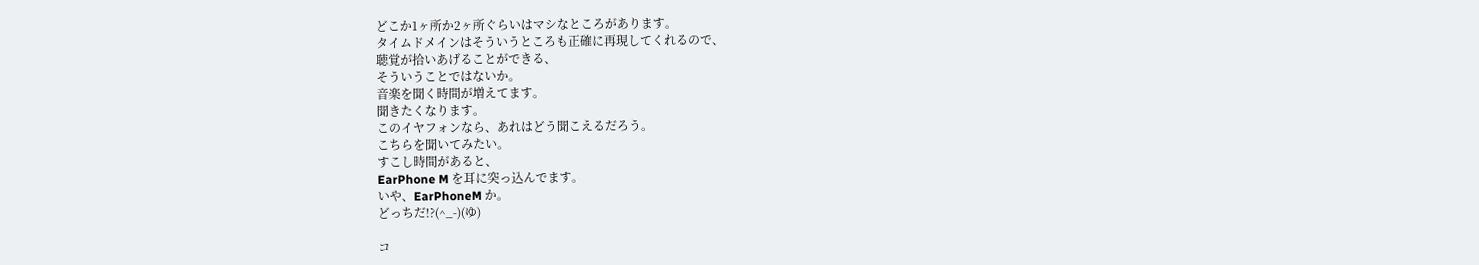どこか1ヶ所か2ヶ所ぐらいはマシなところがあります。
タイムドメインはそういうところも正確に再現してくれるので、
聴覚が拾いあげることができる、
そういうことではないか。
音楽を聞く時間が増えてます。
聞きたくなります。
このイヤフォンなら、あれはどう聞こえるだろう。
こちらを聞いてみたい。
すこし時間があると、
EarPhone M を耳に突っ込んでます。
いや、EarPhoneM か。
どっちだ!?(^_-)(ゆ)

コ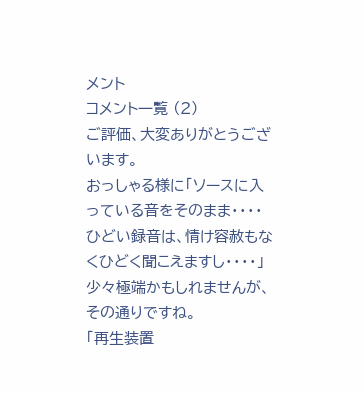メント
コメント一覧 (2)
ご評価、大変ありがとうございます。
おっしゃる様に「ソースに入っている音をそのまま・・・・ひどい録音は、情け容赦もなくひどく聞こえますし・・・・」
少々極端かもしれませんが、その通りですね。
「再生装置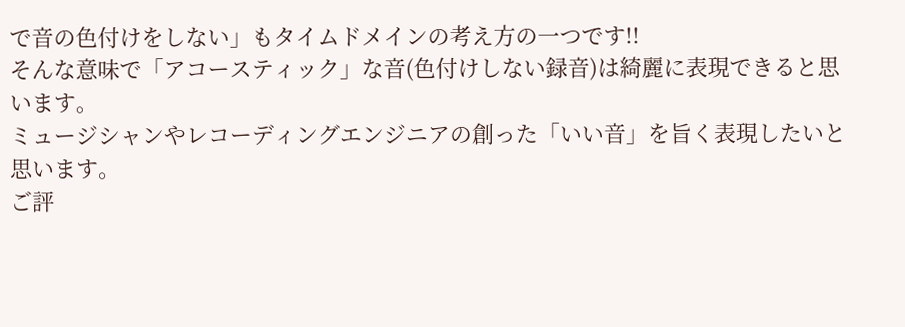で音の色付けをしない」もタイムドメインの考え方の一つです!!
そんな意味で「アコースティック」な音(色付けしない録音)は綺麗に表現できると思います。
ミュージシャンやレコーディングエンジニアの創った「いい音」を旨く表現したいと思います。
ご評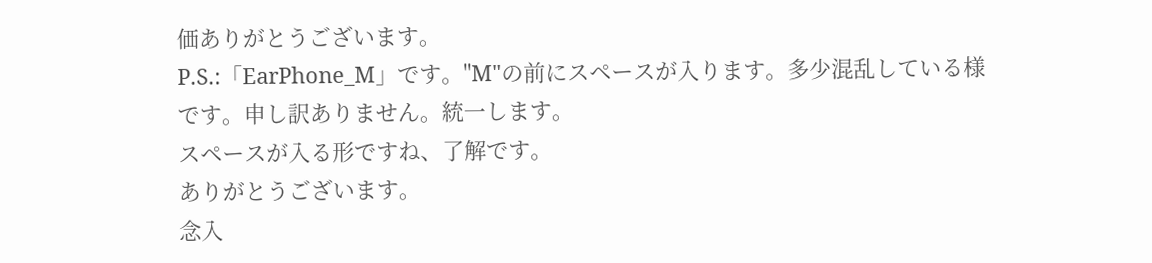価ありがとうございます。
P.S.:「EarPhone_M」です。"M"の前にスペースが入ります。多少混乱している様です。申し訳ありません。統一します。
スペースが入る形ですね、了解です。
ありがとうございます。
念入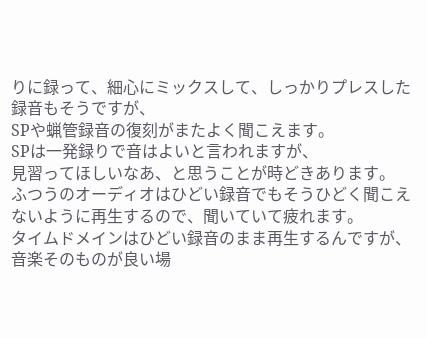りに録って、細心にミックスして、しっかりプレスした録音もそうですが、
SPや蝋管録音の復刻がまたよく聞こえます。
SPは一発録りで音はよいと言われますが、
見習ってほしいなあ、と思うことが時どきあります。
ふつうのオーディオはひどい録音でもそうひどく聞こえないように再生するので、聞いていて疲れます。
タイムドメインはひどい録音のまま再生するんですが、音楽そのものが良い場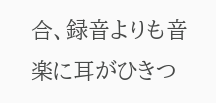合、録音よりも音楽に耳がひきつ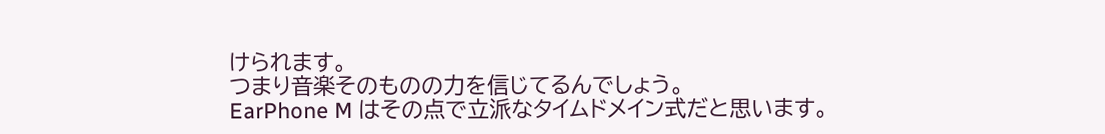けられます。
つまり音楽そのものの力を信じてるんでしょう。
EarPhone M はその点で立派なタイムドメイン式だと思います。